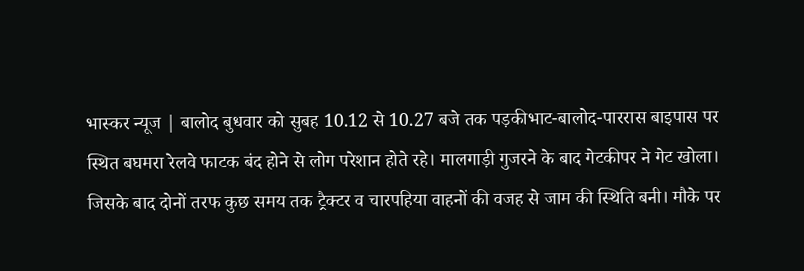भास्कर न्यूज | बालोद बुधवार को सुबह 10.12 से 10.27 बजे तक पड़कीभाट-बालोद-पाररास बाइपास पर स्थित बघमरा रेलवे फाटक बंद होने से लोग परेशान होते रहे। मालगाड़ी गुजरने के बाद गेटकीपर ने गेट खोला। जिसके बाद दोनों तरफ कुछ समय तक ट्रैक्टर व चारपहिया वाहनों की वजह से जाम की स्थिति बनी। मौके पर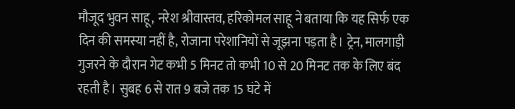मौजूद भुवन साहू, नरेश श्रीवास्तव, हरिकोमल साहू ने बताया कि यह सिर्फ एक दिन की समस्या नहीं है, रोजाना परेशानियों से जूझना पड़ता है। ट्रेन, मालगाड़ी गुजरने के दौरान गेट कभी 5 मिनट तो कभी 10 से 20 मिनट तक के लिए बंद रहती है। सुबह 6 से रात 9 बजे तक 15 घंटे में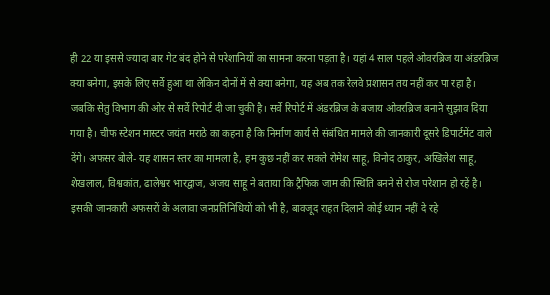ही 22 या इससे ज्यादा बार गेट बंद होने से परेशानियों का सामना करना पड़ता है। यहां 4 साल पहले ओवरब्रिज या अंडरब्रिज क्या बनेगा, इसके लिए सर्वे हुआ था लेकिन दोनों में से क्या बनेगा, यह अब तक रेलवे प्रशासन तय नहीं कर पा रहा है। जबकि सेतु विभाग की ओर से सर्वे रिपोर्ट दी जा चुकी है। सर्वे रिपोर्ट में अंडरब्रिज के बजाय ओवरब्रिज बनाने सुझाव दिया गया है। चीफ स्टेशन मास्टर जयंत मराठे का कहना है कि निर्माण कार्य से संबंधित मामले की जानकारी दूसरे डिपार्टमेंट वाले देंगे। अफसर बोले- यह शासन स्तर का मामला है, हम कुछ नहीं कर सकते रोमेश साहू, विनोद ठाकुर, अखिलेश साहू, शेखलाल, विश्वकांत, ढालेश्वर भारद्वाज, अजय साहू ने बताया कि ट्रैफिक जाम की स्थिति बनने से रोज परेशान हो रहें है। इसकी जानकारी अफसरों के अलावा जनप्रतिनिधियों को भी है, बावजूद राहत दिलाने कोई ध्यान नहीं दे रहे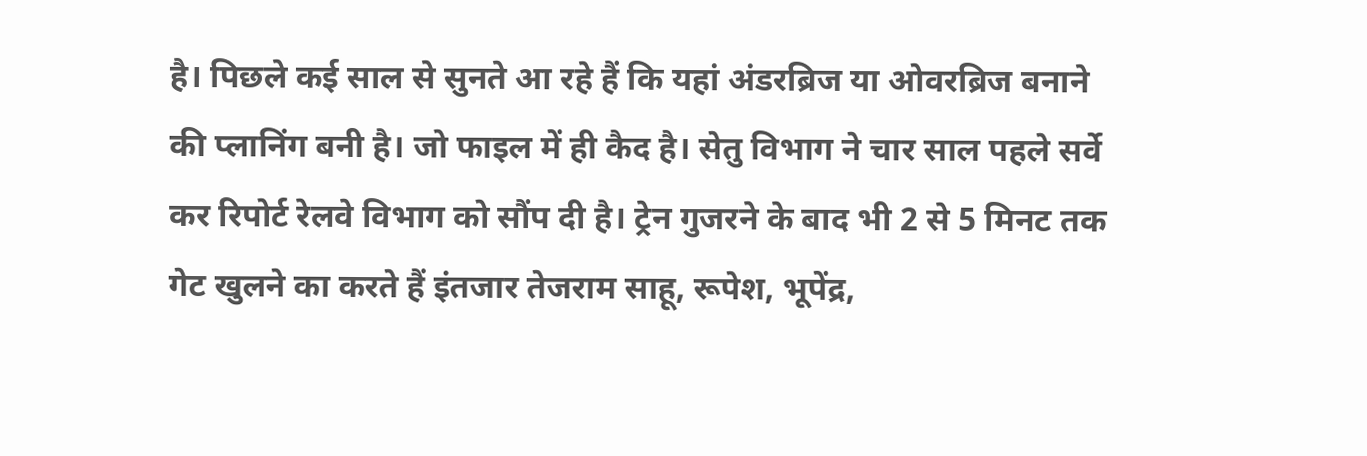है। पिछले कई साल से सुनते आ रहे हैं कि यहां अंडरब्रिज या ओवरब्रिज बनाने की प्लानिंग बनी है। जो फाइल में ही कैद है। सेतु विभाग ने चार साल पहले सर्वे कर रिपोर्ट रेलवे विभाग को सौंप दी है। ट्रेन गुजरने के बाद भी 2 से 5 मिनट तक गेट खुलने का करते हैं इंतजार तेजराम साहू, रूपेश, भूपेंद्र,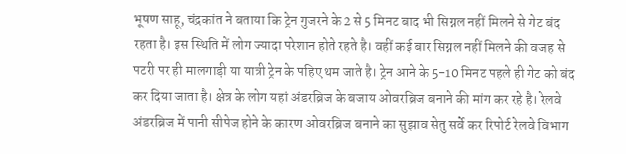भूषण साहू, चंद्रकांत ने बताया कि ट्रेन गुजरने के 2 से 5 मिनट बाद भी सिग्नल नहीं मिलने से गेट बंद रहता है। इस स्थिति में लोग ज्यादा परेशान होते रहते है। वहीं कई बार सिग्नल नहीं मिलने की वजह से पटरी पर ही मालगाड़ी या यात्री ट्रेन के पहिए थम जाते है। ट्रेन आने के 5-10 मिनट पहले ही गेट को बंद कर दिया जाता है। क्षेत्र के लोग यहां अंडरब्रिज के बजाय ओवरब्रिज बनाने की मांग कर रहे है। रेलवे अंडरब्रिज में पानी सीपेज होने के कारण ओवरब्रिज बनाने का सुझाव सेतु सर्वे कर रिपोर्ट रेलवे विभाग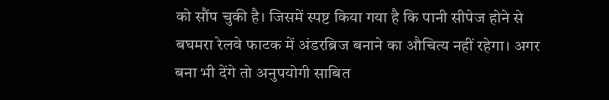को सौंप चुकी है। जिसमें स्पष्ट किया गया है कि पानी सीपेज होने से बघमरा रेलवे फाटक में अंडरब्रिज बनाने का औचित्य नहीं रहेगा। अगर बना भी देंगे तो अनुपयोगी साबित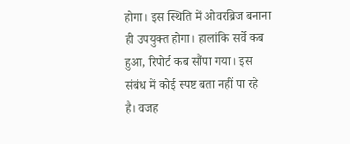होगा। इस स्थिति में ओवरब्रिज बनाना ही उपयुक्त होगा। हालांकि सर्वे कब हुआ, रिपोर्ट कब सौंपा गया। इस संबंध में कोई स्पष्ट बता नहीं पा रहे है। वजह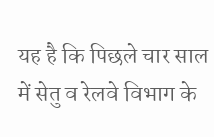यह है कि पिछले चार साल में सेतु व रेलवे विभाग के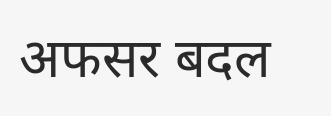अफसर बदल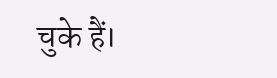चुके हैं।